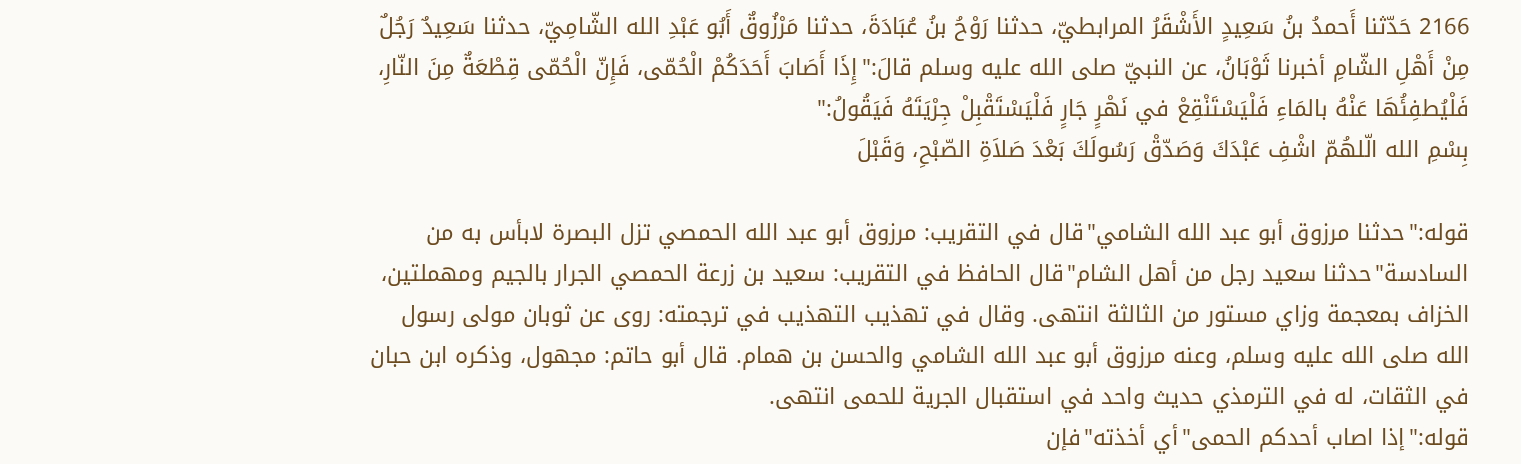2166 حَدّثنا أَحمدُ بنُ سَعِيدٍ الأَشْقَرُ المرابطيّ، حدثنا رَوْحُ بنُ عُبَادَةَ، حدثنا مَرْزُوقٌ أَبُو عَبْدِ الله الشّامِيّ، حدثنا سَعِيدٌ رَجُلٌ مِنْ أَهْلِ الشّامِ أخبرنا ثَوْبَانُ، عن النبيّ صلى الله عليه وسلم قالَ:"إِذَا أَصَابَ أَحَدَكُمْ الْحُمّى، فَإِنّ الْحُمّى قِطْعَةٌ مِنَ النّارِ، فَلْيُطفِئُهَا عَنْهُ بالمَاءِ فَلْيَسْتَنْقِعْ في نَهْرٍ جَارٍ فَلْيَسْتَقْبِلْ جِرْيَتَهُ فَيَقُولُ:"
بِسْمِ الله الّلهُمّ اشْفِ عَبْدَكَ وَصَدّقْ رَسُولَكَ بَعْدَ صَلاَةِ الصّبْحِ، وَقَبْلَ

قوله:"حدثنا مرزوق أبو عبد الله الشامي"قال في التقريب: مرزوق أبو عبد الله الحمصي تزل البصرة لابأس به من السادسة"حدثنا سعيد رجل من أهل الشام"قال الحافظ في التقريب: سعيد بن زرعة الحمصي الجرار بالجيم ومهملتين، الخزاف بمعجمة وزاي مستور من الثالثة انتهى. وقال في تهذيب التهذيب في ترجمته: روى عن ثوبان مولى رسول الله صلى الله عليه وسلم، وعنه مرزوق أبو عبد الله الشامي والحسن بن همام. قال أبو حاتم: مجهول، وذكره ابن حبان في الثقات، له في الترمذي حديث واحد في استقبال الجرية للحمى انتهى.
قوله:"إذا اصاب أحدكم الحمى"أي أخذته"فإن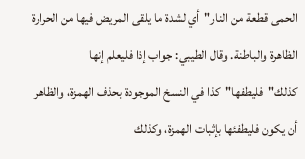الحمى قطعة من النار"أي لشدة ما يلقى المريض فيها من الحرارة الظاهرة والباطنة. وقال الطيبي: جواب إذا فليعلم إنها كذلك"فليطفها"كذا في النسخ الموجودة بحذف الهمزة، والظاهر أن يكون فليطفئها بإثبات الهمزة، وكذلك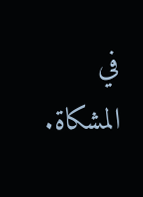في المشكاة.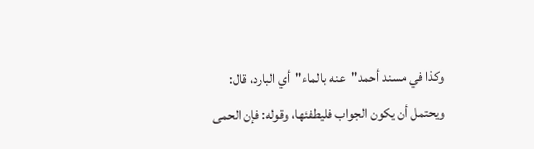وكذا في مسند أحمد"عنه بالماء"أي البارد، قال: ويحتمل أن يكون الجواب فليطفئها، وقوله: فإن الحمى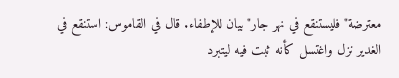معترضة"فليستنقع في نهر جار"بيان للإطفاء. قال في القاموس: استنقع في الغدير نزل واغتسل كأنه ثبت فيه ليتبرد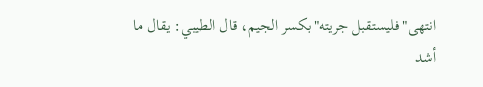انتهى"فليستقبل جريته"بكسر الجيم، قال الطيبي: يقال ما أشد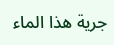جرية هذا الماء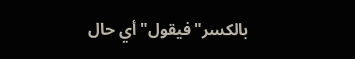بالكسر"فيقول"أي حال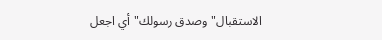الاستقبال"وصدق رسولك"أي اجعل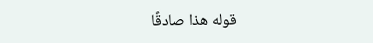قوله هذا صادقًا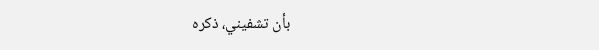بأن تشفيني، ذكره